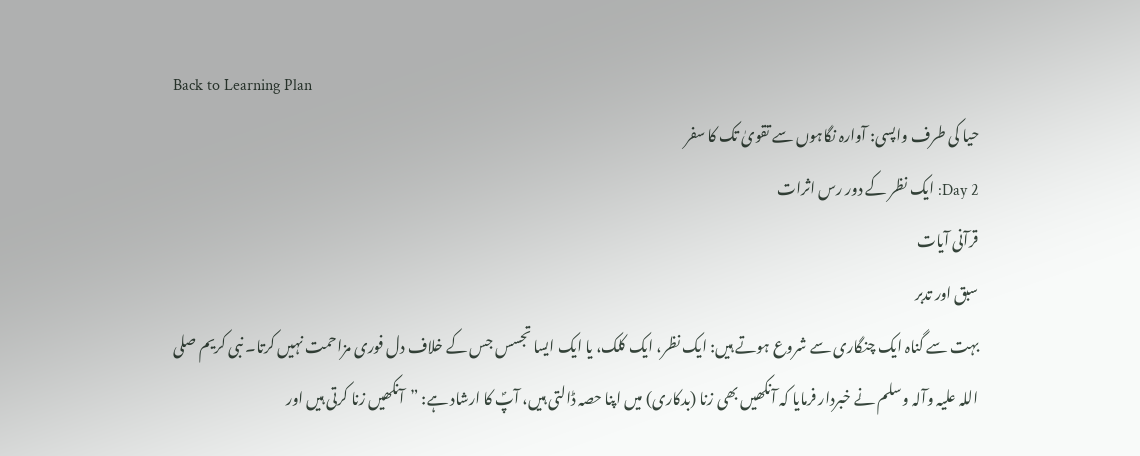Back to Learning Plan
حیا کی طرف واپسی: آوارہ نگاہوں سے تقویٰ تک کا سفر
Day 2: ایک نظر کے دور رس اثرات
قرآنی آیات
سبق اور تدبر
بہت سے گناہ ایک چنگاری سے شروع ہوتے ہیں: ایک نظر، ایک کلک، یا ایک ایسا تجسس جس کے خلاف دل فوری مزاحمت نہیں کرتا۔ نبی کریم صلی اللہ علیہ وآلہ وسلم نے خبردار فرمایا کہ آنکھیں بھی زنا (بدکاری) میں اپنا حصہ ڈالتی ہیں، آپؐ کا ارشاد ہے: ”آنکھیں زنا کرتی ہیں اور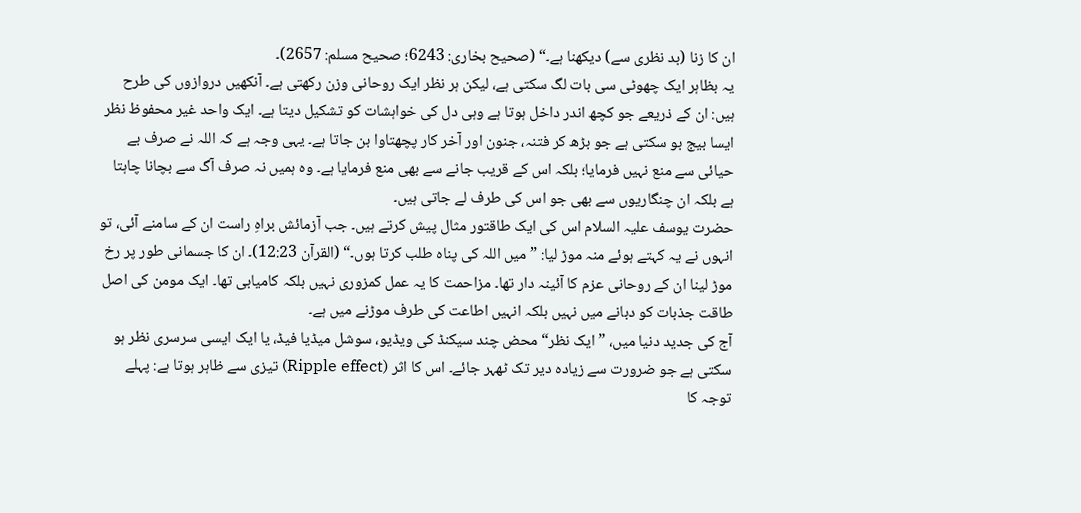ان کا زنا (بد نظری سے) دیکھنا ہے۔“ (صحیح بخاری: 6243؛ صحیح مسلم: 2657)۔
یہ بظاہر ایک چھوٹی سی بات لگ سکتی ہے، لیکن ہر نظر ایک روحانی وزن رکھتی ہے۔ آنکھیں دروازوں کی طرح ہیں: ان کے ذریعے جو کچھ اندر داخل ہوتا ہے وہی دل کی خواہشات کو تشکیل دیتا ہے۔ ایک واحد غیر محفوظ نظر ایسا بیج بو سکتی ہے جو بڑھ کر فتنہ، جنون اور آخر کار پچھتاوا بن جاتا ہے۔ یہی وجہ ہے کہ اللہ نے صرف بے حیائی سے منع نہیں فرمایا؛ بلکہ اس کے قریب جانے سے بھی منع فرمایا ہے۔ وہ ہمیں نہ صرف آگ سے بچانا چاہتا ہے بلکہ ان چنگاریوں سے بھی جو اس کی طرف لے جاتی ہیں۔
حضرت یوسف علیہ السلام اس کی ایک طاقتور مثال پیش کرتے ہیں۔ جب آزمائش براہِ راست ان کے سامنے آئی، تو انہوں نے یہ کہتے ہوئے منہ موڑ لیا: ”میں اللہ کی پناہ طلب کرتا ہوں۔“ (القرآن 12:23)۔ ان کا جسمانی طور پر رخ موڑ لینا ان کے روحانی عزم کا آئینہ دار تھا۔ مزاحمت کا یہ عمل کمزوری نہیں بلکہ کامیابی تھا۔ ایک مومن کی اصل طاقت جذبات کو دبانے میں نہیں بلکہ انہیں اطاعت کی طرف موڑنے میں ہے۔
آج کی جدید دنیا میں، ”ایک نظر“ محض چند سیکنڈ کی ویڈیو، سوشل میڈیا فیڈ، یا ایک ایسی سرسری نظر ہو سکتی ہے جو ضرورت سے زیادہ دیر تک ٹھہر جائے۔ اس کا اثر (Ripple effect) تیزی سے ظاہر ہوتا ہے: پہلے توجہ کا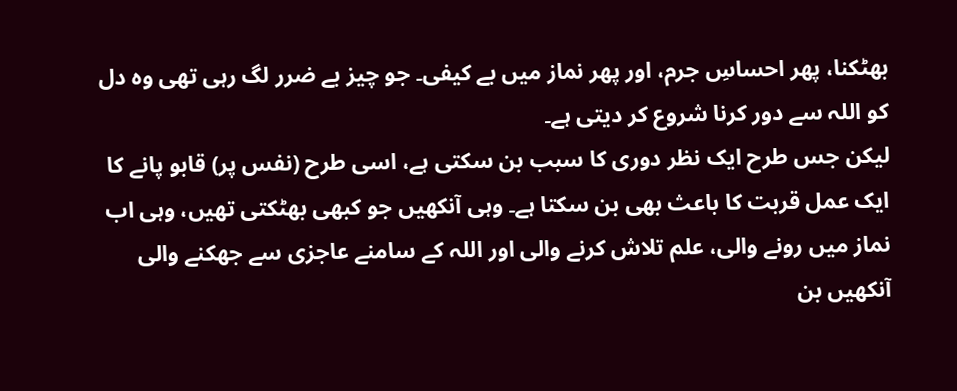بھٹکنا، پھر احساسِ جرم، اور پھر نماز میں بے کیفی۔ جو چیز بے ضرر لگ رہی تھی وہ دل کو اللہ سے دور کرنا شروع کر دیتی ہے۔
لیکن جس طرح ایک نظر دوری کا سبب بن سکتی ہے، اسی طرح (نفس پر) قابو پانے کا ایک عمل قربت کا باعث بھی بن سکتا ہے۔ وہی آنکھیں جو کبھی بھٹکتی تھیں، وہی اب نماز میں رونے والی، علم تلاش کرنے والی اور اللہ کے سامنے عاجزی سے جھکنے والی آنکھیں بن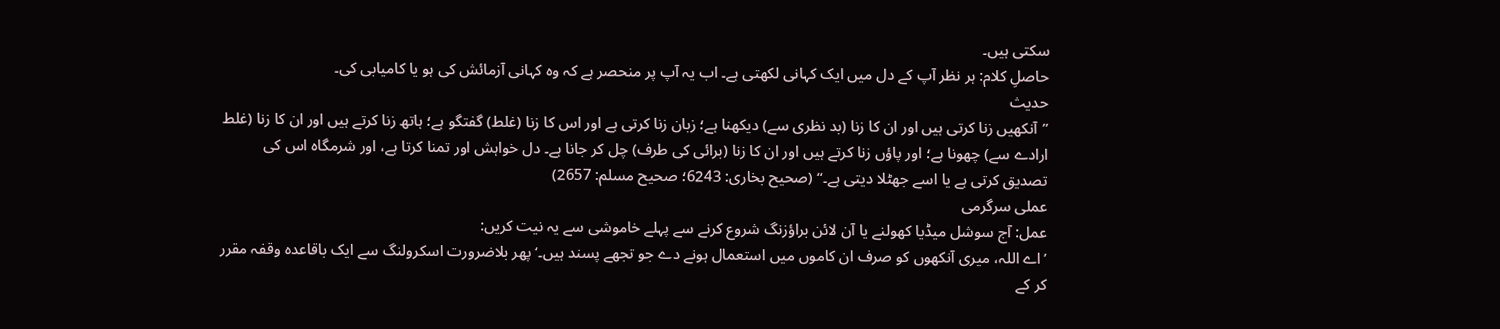سکتی ہیں۔
حاصلِ کلام: ہر نظر آپ کے دل میں ایک کہانی لکھتی ہے۔ اب یہ آپ پر منحصر ہے کہ وہ کہانی آزمائش کی ہو یا کامیابی کی۔
حدیث
”آنکھیں زنا کرتی ہیں اور ان کا زنا (بد نظری سے) دیکھنا ہے؛ زبان زنا کرتی ہے اور اس کا زنا (غلط) گفتگو ہے؛ ہاتھ زنا کرتے ہیں اور ان کا زنا (غلط ارادے سے) چھونا ہے؛ اور پاؤں زنا کرتے ہیں اور ان کا زنا (برائی کی طرف) چل کر جانا ہے۔ دل خواہش اور تمنا کرتا ہے، اور شرمگاہ اس کی تصدیق کرتی ہے یا اسے جھٹلا دیتی ہے۔“ (صحیح بخاری: 6243؛ صحیح مسلم: 2657)
عملی سرگرمی
عمل: آج سوشل میڈیا کھولنے یا آن لائن براؤزنگ شروع کرنے سے پہلے خاموشی سے یہ نیت کریں:
’اے اللہ، میری آنکھوں کو صرف ان کاموں میں استعمال ہونے دے جو تجھے پسند ہیں۔‘ پھر بلاضرورت اسکرولنگ سے ایک باقاعدہ وقفہ مقرر کر کے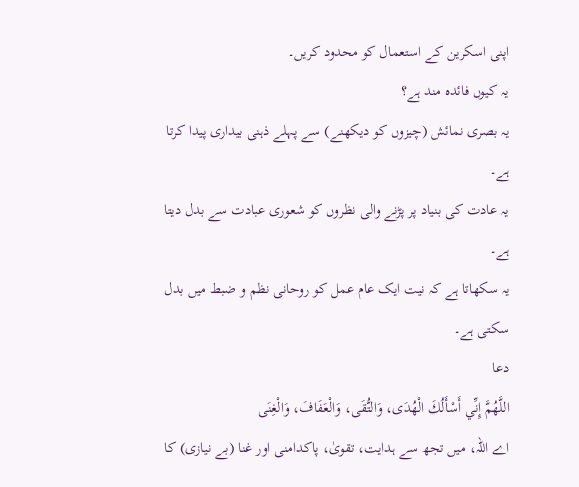اپنی اسکرین کے استعمال کو محدود کریں۔
یہ کیوں فائدہ مند ہے؟
یہ بصری نمائش (چیزوں کو دیکھنے) سے پہلے ذہنی بیداری پیدا کرتا ہے۔
یہ عادت کی بنیاد پر پڑنے والی نظروں کو شعوری عبادت سے بدل دیتا ہے۔
یہ سکھاتا ہے کہ نیت ایک عام عمل کو روحانی نظم و ضبط میں بدل سکتی ہے۔
دعا
اللَّهُمَّ إِنِّي أَسْأَلُكَ الْهُدَى، وَالتُّقَى، وَالْعَفَافَ، وَالْغِنَى
اے اللہ، میں تجھ سے ہدایت، تقویٰ، پاکدامنی اور غنا (بے نیازی) کا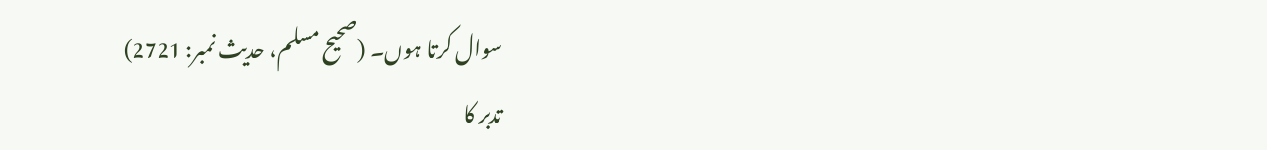سوال کرتا ہوں۔ (صحیح مسلم، حدیث نمبر: 2721)
تدبر کا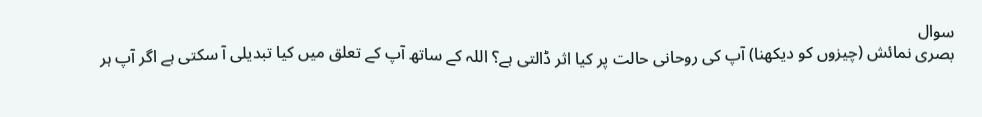سوال
بصری نمائش (چیزوں کو دیکھنا) آپ کی روحانی حالت پر کیا اثر ڈالتی ہے؟ اللہ کے ساتھ آپ کے تعلق میں کیا تبدیلی آ سکتی ہے اگر آپ ہر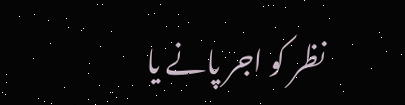نظر کو اجر پانے یا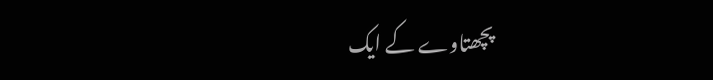پچھتاوے کے ایک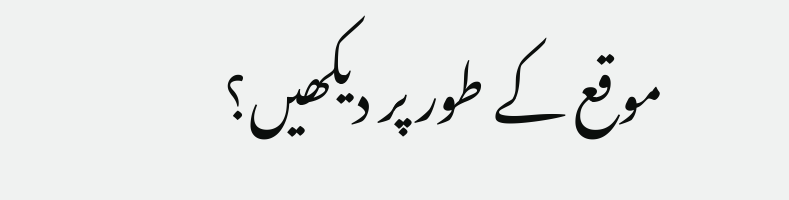موقع کے طور پر دیکھیں؟